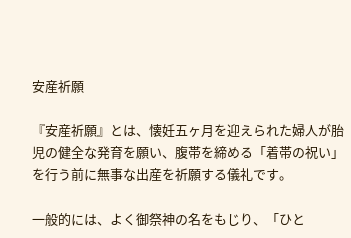安産祈願

『安産祈願』とは、懐妊五ヶ月を迎えられた婦人が胎児の健全な発育を願い、腹帯を締める「着帯の祝い」を行う前に無事な出産を祈願する儀礼です。

一般的には、よく御祭神の名をもじり、「ひと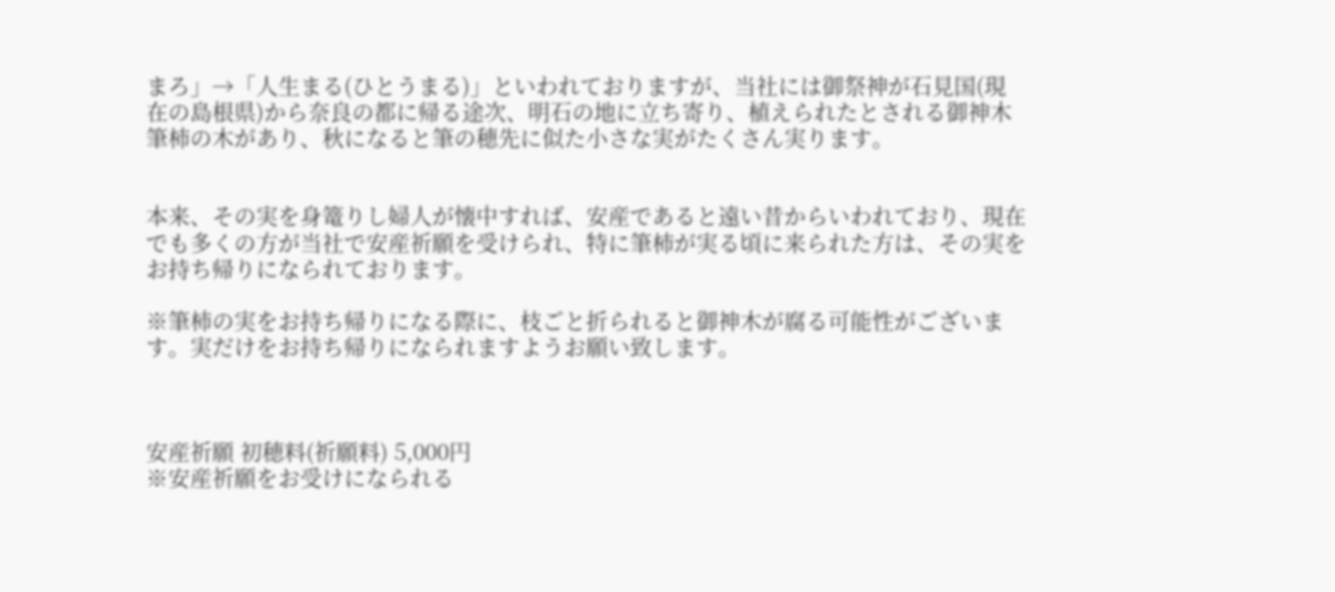まろ」→「人生まる(ひとうまる)」といわれておりますが、当社には御祭神が石見国(現在の島根県)から奈良の都に帰る途次、明石の地に立ち寄り、植えられたとされる御神木筆柿の木があり、秋になると筆の穂先に似た小さな実がたくさん実ります。


本来、その実を身篭りし婦人が懐中すれば、安産であると遠い昔からいわれており、現在でも多くの方が当社で安産祈願を受けられ、特に筆柿が実る頃に来られた方は、その実をお持ち帰りになられております。

※筆柿の実をお持ち帰りになる際に、枝ごと折られると御神木が腐る可能性がございます。実だけをお持ち帰りになられますようお願い致します。



安産祈願 初穂料(祈願料) 5,000円
※安産祈願をお受けになられる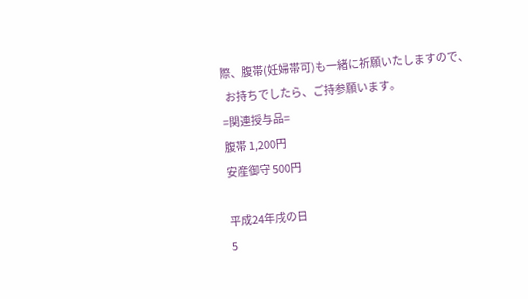際、腹帯(妊婦帯可)も一緒に祈願いたしますので、
  お持ちでしたら、ご持参願います。
=関連授与品=
腹帯 1,200円
安産御守 500円

平成24年戌の日
5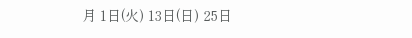月 1日(火) 13日(日) 25日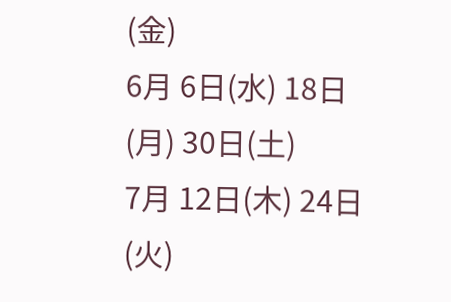(金)
6月 6日(水) 18日(月) 30日(土)
7月 12日(木) 24日(火)